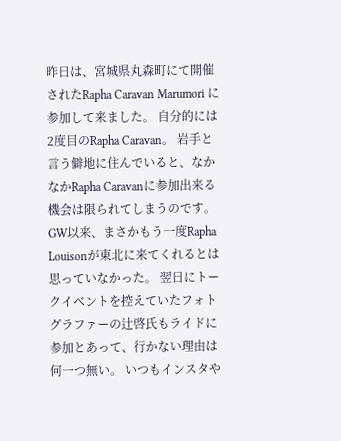昨日は、宮城県丸森町にて開催されたRapha Caravan Marumori に参加して来ました。 自分的には2度目のRapha Caravan。 岩手と言う僻地に住んでいると、なかなかRapha Caravanに参加出来る機会は限られてしまうのです。 GW以来、まさかもう一度Rapha Louisonが東北に来てくれるとは思っていなかった。 翌日にトークイベントを控えていたフォトグラファーの辻啓氏もライドに参加とあって、行かない理由は何一つ無い。 いつもインスタや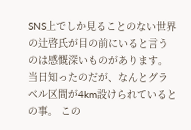SNS上でしか見ることのない世界の辻啓氏が目の前にいると言うのは感慨深いものがあります。 当日知ったのだが、なんとグラベル区間が4km設けられているとの事。 この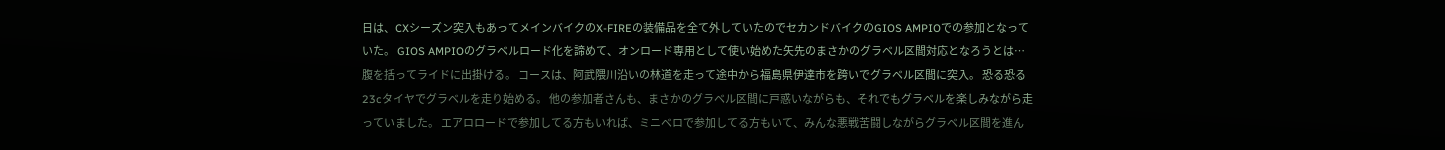日は、CXシーズン突入もあってメインバイクのX-FIREの装備品を全て外していたのでセカンドバイクのGIOS AMPIOでの参加となっていた。 GIOS AMPIOのグラベルロード化を諦めて、オンロード専用として使い始めた矢先のまさかのグラベル区間対応となろうとは… 腹を括ってライドに出掛ける。 コースは、阿武隈川沿いの林道を走って途中から福島県伊達市を跨いでグラベル区間に突入。 恐る恐る23cタイヤでグラベルを走り始める。 他の参加者さんも、まさかのグラベル区間に戸惑いながらも、それでもグラベルを楽しみながら走っていました。 エアロロードで参加してる方もいれば、ミニベロで参加してる方もいて、みんな悪戦苦闘しながらグラベル区間を進ん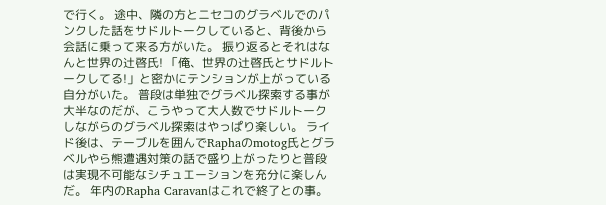で行く。 途中、隣の方とニセコのグラベルでのパンクした話をサドルトークしていると、背後から会話に乗って来る方がいた。 振り返るとそれはなんと世界の辻啓氏! 「俺、世界の辻啓氏とサドルトークしてる!」と密かにテンションが上がっている自分がいた。 普段は単独でグラベル探索する事が大半なのだが、こうやって大人数でサドルトークしながらのグラベル探索はやっぱり楽しい。 ライド後は、テーブルを囲んでRaphaのmotog氏とグラベルやら熊遭遇対策の話で盛り上がったりと普段は実現不可能なシチュエーションを充分に楽しんだ。 年内のRapha Caravanはこれで終了との事。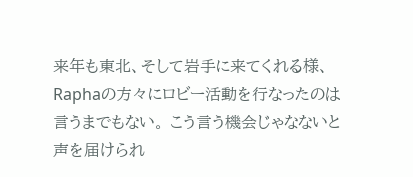来年も東北、そして岩手に来てくれる様、Raphaの方々にロビー活動を行なったのは言うまでもない。 こう言う機会じゃなないと声を届けられ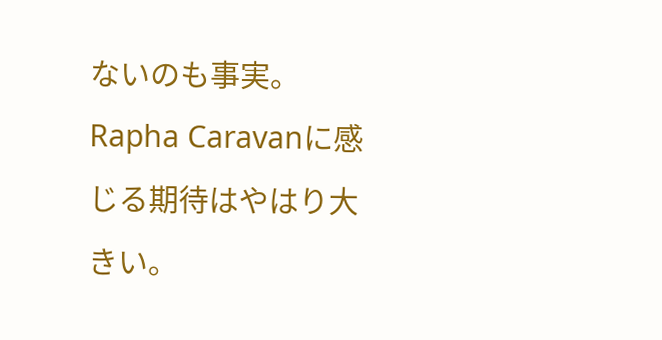ないのも事実。 Rapha Caravanに感じる期待はやはり大きい。